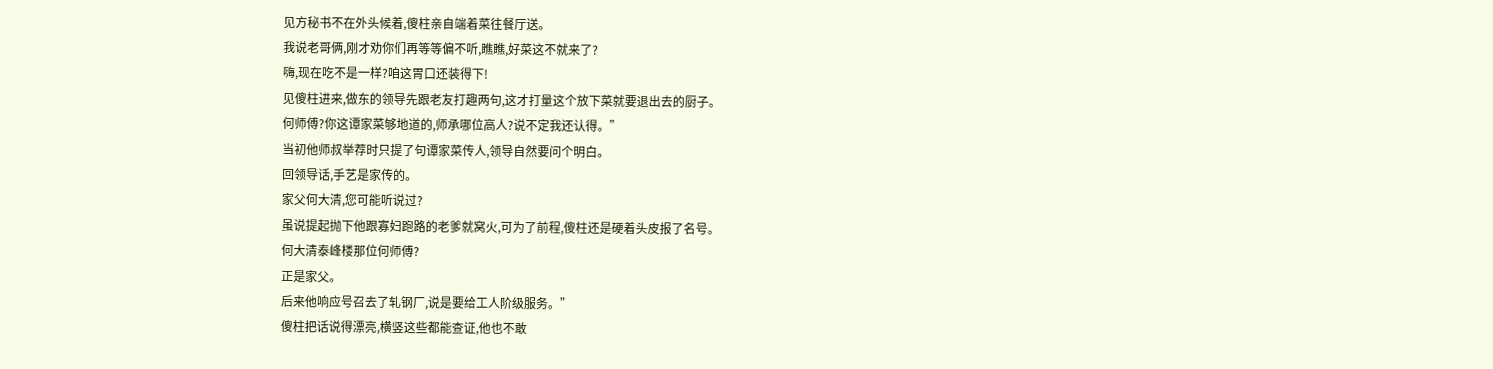见方秘书不在外头候着,傻柱亲自端着菜往餐厅送。
我说老哥俩,刚才劝你们再等等偏不听,瞧瞧,好菜这不就来了?
嗨,现在吃不是一样?咱这胃口还装得下!
见傻柱进来,做东的领导先跟老友打趣两句,这才打量这个放下菜就要退出去的厨子。
何师傅?你这谭家菜够地道的,师承哪位高人?说不定我还认得。”
当初他师叔举荐时只提了句谭家菜传人,领导自然要问个明白。
回领导话,手艺是家传的。
家父何大清,您可能听说过?
虽说提起抛下他跟寡妇跑路的老爹就窝火,可为了前程,傻柱还是硬着头皮报了名号。
何大清泰峰楼那位何师傅?
正是家父。
后来他响应号召去了轧钢厂,说是要给工人阶级服务。”
傻柱把话说得漂亮,横竖这些都能查证,他也不敢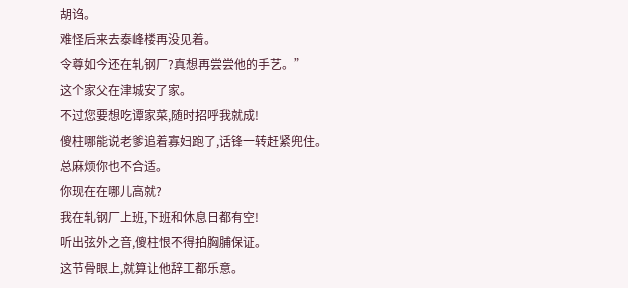胡诌。
难怪后来去泰峰楼再没见着。
令尊如今还在轧钢厂?真想再尝尝他的手艺。”
这个家父在津城安了家。
不过您要想吃谭家菜,随时招呼我就成!
傻柱哪能说老爹追着寡妇跑了,话锋一转赶紧兜住。
总麻烦你也不合适。
你现在在哪儿高就?
我在轧钢厂上班,下班和休息日都有空!
听出弦外之音,傻柱恨不得拍胸脯保证。
这节骨眼上,就算让他辞工都乐意。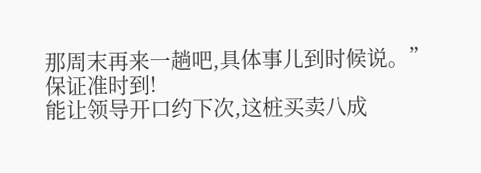那周末再来一趟吧,具体事儿到时候说。”
保证准时到!
能让领导开口约下次,这桩买卖八成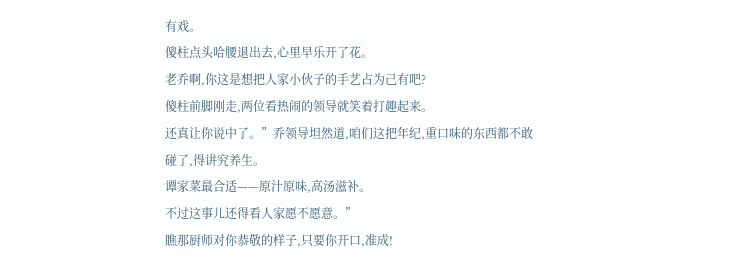有戏。
傻柱点头哈腰退出去,心里早乐开了花。
老乔啊,你这是想把人家小伙子的手艺占为己有吧?
傻柱前脚刚走,两位看热闹的领导就笑着打趣起来。
还真让你说中了。”乔领导坦然道,咱们这把年纪,重口味的东西都不敢碰了,得讲究养生。
谭家菜最合适——原汁原味,高汤滋补。
不过这事儿还得看人家愿不愿意。”
瞧那厨师对你恭敬的样子,只要你开口,准成!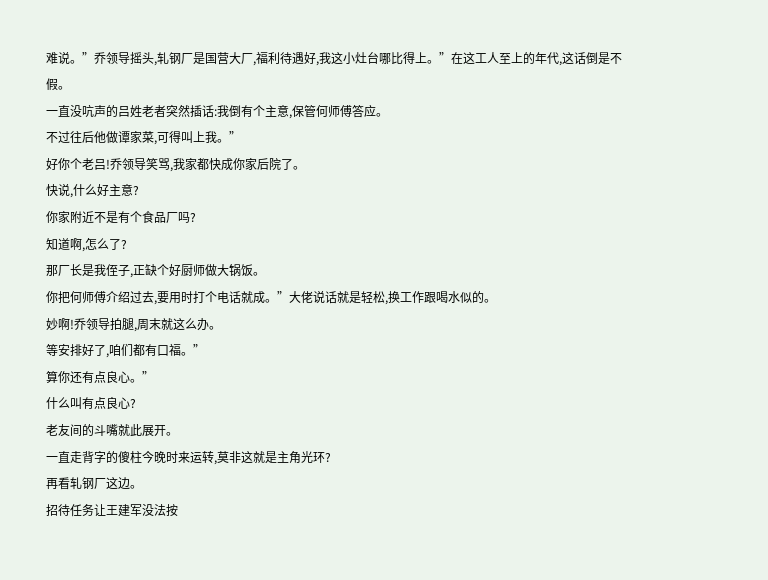难说。”乔领导摇头,轧钢厂是国营大厂,福利待遇好,我这小灶台哪比得上。”在这工人至上的年代,这话倒是不假。
一直没吭声的吕姓老者突然插话:我倒有个主意,保管何师傅答应。
不过往后他做谭家菜,可得叫上我。”
好你个老吕!乔领导笑骂,我家都快成你家后院了。
快说,什么好主意?
你家附近不是有个食品厂吗?
知道啊,怎么了?
那厂长是我侄子,正缺个好厨师做大锅饭。
你把何师傅介绍过去,要用时打个电话就成。”大佬说话就是轻松,换工作跟喝水似的。
妙啊!乔领导拍腿,周末就这么办。
等安排好了,咱们都有口福。”
算你还有点良心。”
什么叫有点良心?
老友间的斗嘴就此展开。
一直走背字的傻柱今晚时来运转,莫非这就是主角光环?
再看轧钢厂这边。
招待任务让王建军没法按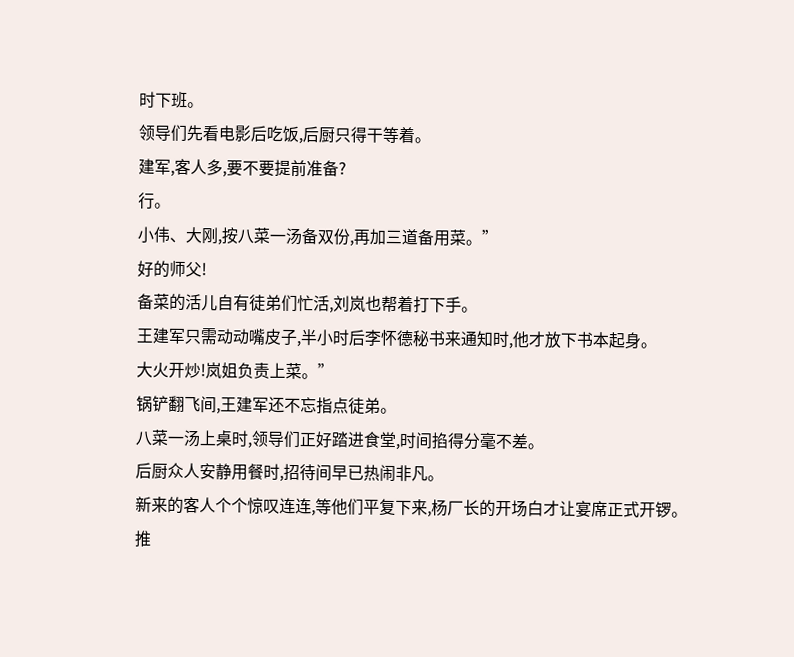时下班。
领导们先看电影后吃饭,后厨只得干等着。
建军,客人多,要不要提前准备?
行。
小伟、大刚,按八菜一汤备双份,再加三道备用菜。”
好的师父!
备菜的活儿自有徒弟们忙活,刘岚也帮着打下手。
王建军只需动动嘴皮子,半小时后李怀德秘书来通知时,他才放下书本起身。
大火开炒!岚姐负责上菜。”
锅铲翻飞间,王建军还不忘指点徒弟。
八菜一汤上桌时,领导们正好踏进食堂,时间掐得分毫不差。
后厨众人安静用餐时,招待间早已热闹非凡。
新来的客人个个惊叹连连,等他们平复下来,杨厂长的开场白才让宴席正式开锣。
推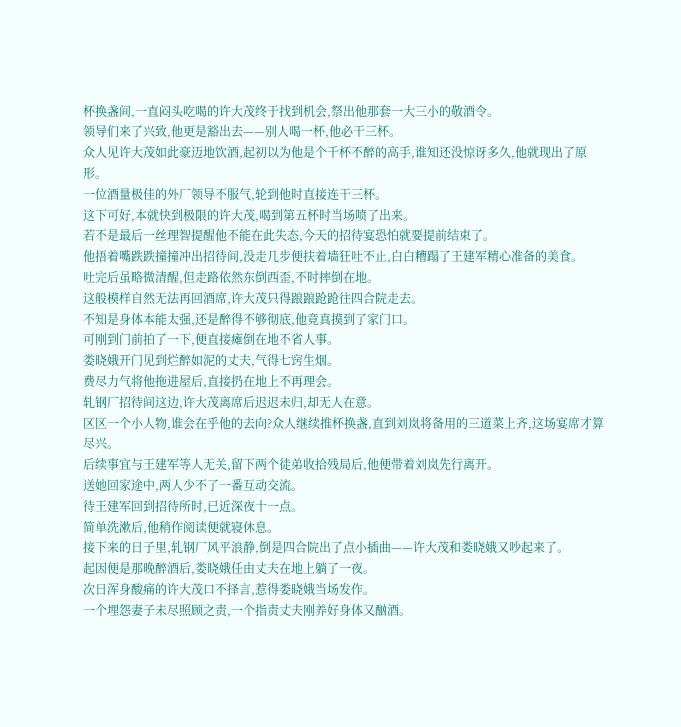杯换盏间,一直闷头吃喝的许大茂终于找到机会,祭出他那套一大三小的敬酒令。
领导们来了兴致,他更是豁出去——别人喝一杯,他必干三杯。
众人见许大茂如此豪迈地饮酒,起初以为他是个千杯不醉的高手,谁知还没惊讶多久,他就现出了原形。
一位酒量极佳的外厂领导不服气,轮到他时直接连干三杯。
这下可好,本就快到极限的许大茂,喝到第五杯时当场喷了出来。
若不是最后一丝理智提醒他不能在此失态,今天的招待宴恐怕就要提前结束了。
他捂着嘴跌跌撞撞冲出招待间,没走几步便扶着墙狂吐不止,白白糟蹋了王建军精心准备的美食。
吐完后虽略微清醒,但走路依然东倒西歪,不时摔倒在地。
这般模样自然无法再回酒席,许大茂只得踉踉跄跄往四合院走去。
不知是身体本能太强,还是醉得不够彻底,他竟真摸到了家门口。
可刚到门前拍了一下,便直接瘫倒在地不省人事。
娄晓娥开门见到烂醉如泥的丈夫,气得七窍生烟。
费尽力气将他拖进屋后,直接扔在地上不再理会。
轧钢厂招待间这边,许大茂离席后迟迟未归,却无人在意。
区区一个小人物,谁会在乎他的去向?众人继续推杯换盏,直到刘岚将备用的三道菜上齐,这场宴席才算尽兴。
后续事宜与王建军等人无关,留下两个徒弟收拾残局后,他便带着刘岚先行离开。
送她回家途中,两人少不了一番互动交流。
待王建军回到招待所时,已近深夜十一点。
简单洗漱后,他稍作阅读便就寝休息。
接下来的日子里,轧钢厂风平浪静,倒是四合院出了点小插曲——许大茂和娄晓娥又吵起来了。
起因便是那晚醉酒后,娄晓娥任由丈夫在地上躺了一夜。
次日浑身酸痛的许大茂口不择言,惹得娄晓娥当场发作。
一个埋怨妻子未尽照顾之责,一个指责丈夫刚养好身体又酗酒。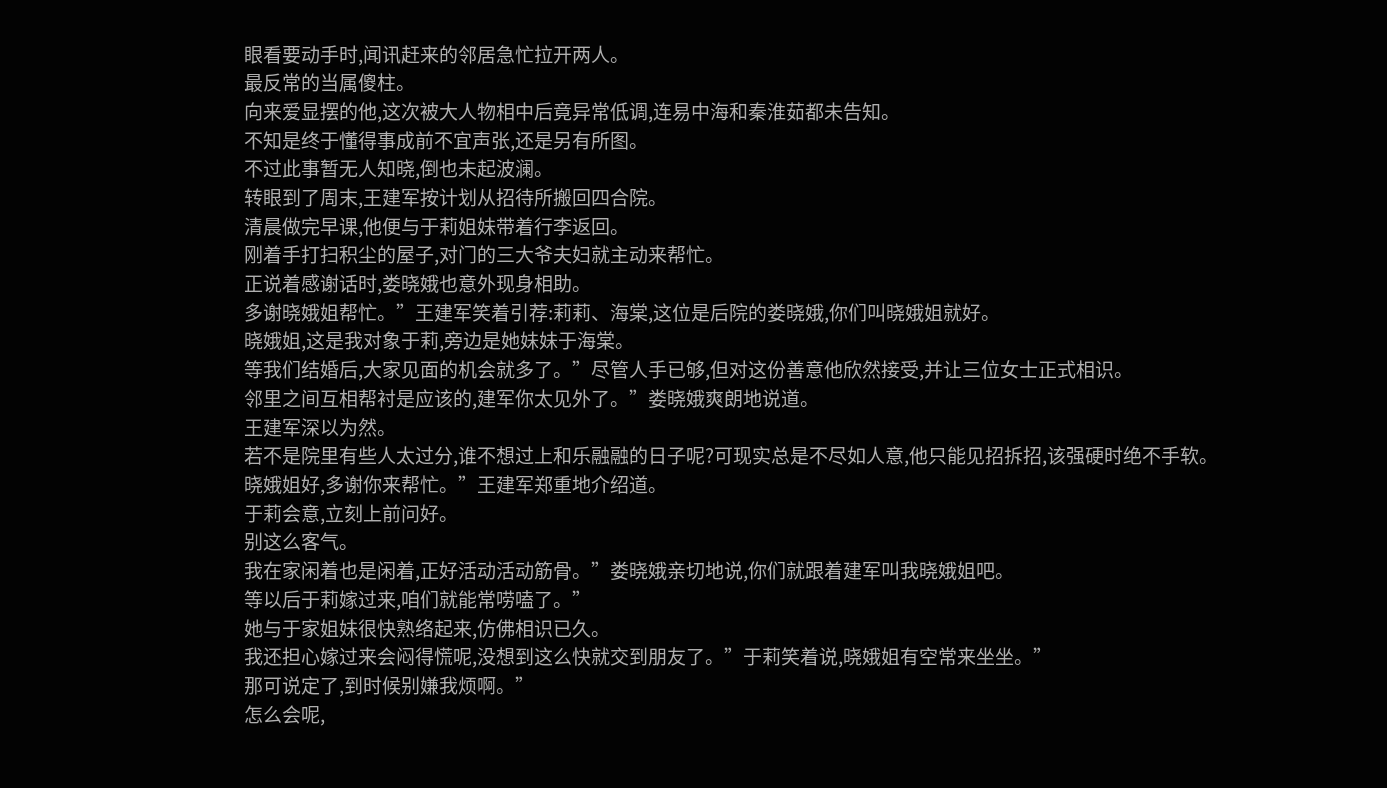眼看要动手时,闻讯赶来的邻居急忙拉开两人。
最反常的当属傻柱。
向来爱显摆的他,这次被大人物相中后竟异常低调,连易中海和秦淮茹都未告知。
不知是终于懂得事成前不宜声张,还是另有所图。
不过此事暂无人知晓,倒也未起波澜。
转眼到了周末,王建军按计划从招待所搬回四合院。
清晨做完早课,他便与于莉姐妹带着行李返回。
刚着手打扫积尘的屋子,对门的三大爷夫妇就主动来帮忙。
正说着感谢话时,娄晓娥也意外现身相助。
多谢晓娥姐帮忙。”王建军笑着引荐:莉莉、海棠,这位是后院的娄晓娥,你们叫晓娥姐就好。
晓娥姐,这是我对象于莉,旁边是她妹妹于海棠。
等我们结婚后,大家见面的机会就多了。”尽管人手已够,但对这份善意他欣然接受,并让三位女士正式相识。
邻里之间互相帮衬是应该的,建军你太见外了。”娄晓娥爽朗地说道。
王建军深以为然。
若不是院里有些人太过分,谁不想过上和乐融融的日子呢?可现实总是不尽如人意,他只能见招拆招,该强硬时绝不手软。
晓娥姐好,多谢你来帮忙。”王建军郑重地介绍道。
于莉会意,立刻上前问好。
别这么客气。
我在家闲着也是闲着,正好活动活动筋骨。”娄晓娥亲切地说,你们就跟着建军叫我晓娥姐吧。
等以后于莉嫁过来,咱们就能常唠嗑了。”
她与于家姐妹很快熟络起来,仿佛相识已久。
我还担心嫁过来会闷得慌呢,没想到这么快就交到朋友了。”于莉笑着说,晓娥姐有空常来坐坐。”
那可说定了,到时候别嫌我烦啊。”
怎么会呢,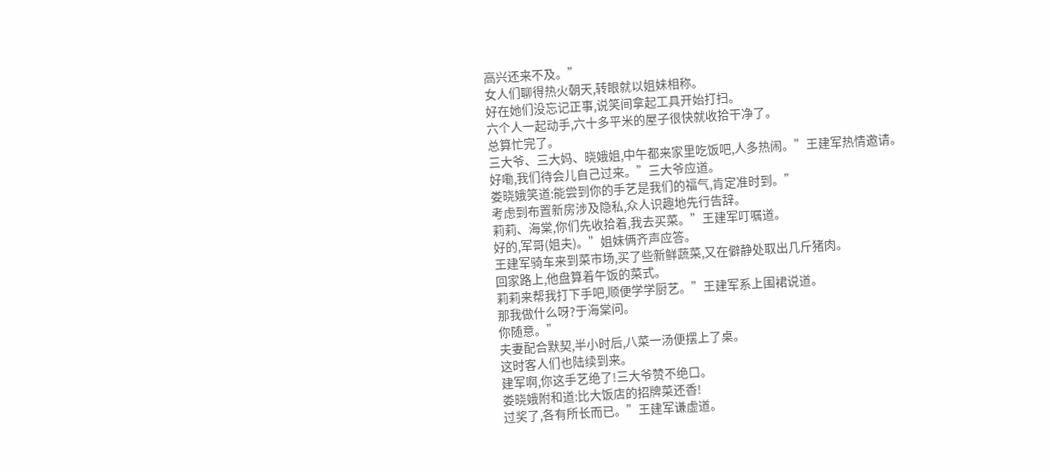高兴还来不及。”
女人们聊得热火朝天,转眼就以姐妹相称。
好在她们没忘记正事,说笑间拿起工具开始打扫。
六个人一起动手,六十多平米的屋子很快就收拾干净了。
总算忙完了。
三大爷、三大妈、晓娥姐,中午都来家里吃饭吧,人多热闹。”王建军热情邀请。
好嘞,我们待会儿自己过来。”三大爷应道。
娄晓娥笑道:能尝到你的手艺是我们的福气,肯定准时到。”
考虑到布置新房涉及隐私,众人识趣地先行告辞。
莉莉、海棠,你们先收拾着,我去买菜。”王建军叮嘱道。
好的,军哥(姐夫)。”姐妹俩齐声应答。
王建军骑车来到菜市场,买了些新鲜蔬菜,又在僻静处取出几斤猪肉。
回家路上,他盘算着午饭的菜式。
莉莉来帮我打下手吧,顺便学学厨艺。”王建军系上围裙说道。
那我做什么呀?于海棠问。
你随意。”
夫妻配合默契,半小时后,八菜一汤便摆上了桌。
这时客人们也陆续到来。
建军啊,你这手艺绝了!三大爷赞不绝口。
娄晓娥附和道:比大饭店的招牌菜还香!
过奖了,各有所长而已。”王建军谦虚道。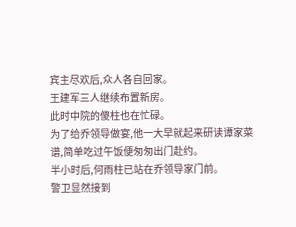宾主尽欢后,众人各自回家。
王建军三人继续布置新房。
此时中院的傻柱也在忙碌。
为了给乔领导做宴,他一大早就起来研读谭家菜谱,简单吃过午饭便匆匆出门赴约。
半小时后,何雨柱已站在乔领导家门前。
警卫显然接到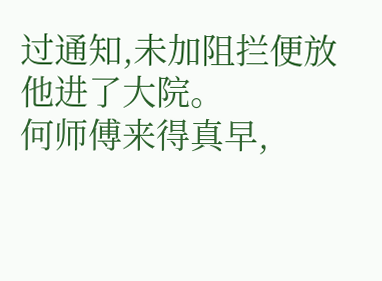过通知,未加阻拦便放他进了大院。
何师傅来得真早,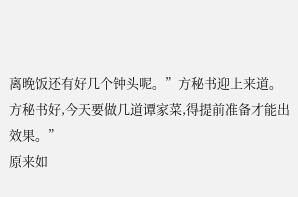离晚饭还有好几个钟头呢。”方秘书迎上来道。
方秘书好,今天要做几道谭家菜,得提前准备才能出效果。”
原来如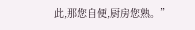此,那您自便,厨房您熟。”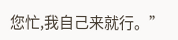您忙,我自己来就行。”